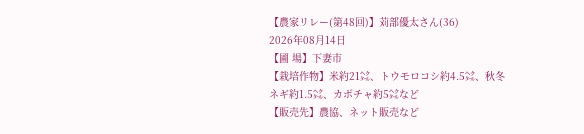【農家リレー(第48回)】苅部優太さん(36)
2026年08月14日
【圃 場】下妻市
【栽培作物】米約21㌶、トウモロコシ約4.5㌶、秋冬ネギ約1.5㌶、カボチャ約5㌶など
【販売先】農協、ネット販売など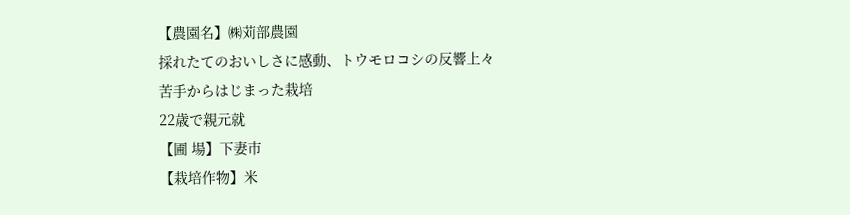【農園名】㈱苅部農園
採れたてのおいしさに感動、トウモロコシの反響上々
苦手からはじまった栽培
22歳で親元就
【圃 場】下妻市
【栽培作物】米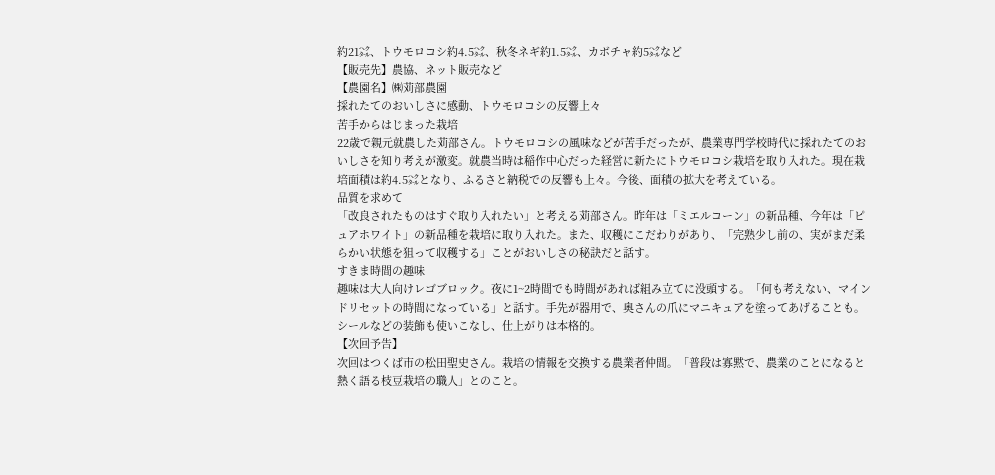約21㌶、トウモロコシ約4.5㌶、秋冬ネギ約1.5㌶、カボチャ約5㌶など
【販売先】農協、ネット販売など
【農園名】㈱苅部農園
採れたてのおいしさに感動、トウモロコシの反響上々
苦手からはじまった栽培
22歳で親元就農した苅部さん。トウモロコシの風味などが苦手だったが、農業専門学校時代に採れたてのおいしさを知り考えが激変。就農当時は稲作中心だった経営に新たにトウモロコシ栽培を取り入れた。現在栽培面積は約4.5㌶となり、ふるさと納税での反響も上々。今後、面積の拡大を考えている。
品質を求めて
「改良されたものはすぐ取り入れたい」と考える苅部さん。昨年は「ミエルコーン」の新品種、今年は「ピュアホワイト」の新品種を栽培に取り入れた。また、収穫にこだわりがあり、「完熟少し前の、実がまだ柔らかい状態を狙って収穫する」ことがおいしさの秘訣だと話す。
すきま時間の趣味
趣味は大人向けレゴブロック。夜に1~2時間でも時間があれば組み立てに没頭する。「何も考えない、マインドリセットの時間になっている」と話す。手先が器用で、奥さんの爪にマニキュアを塗ってあげることも。シールなどの装飾も使いこなし、仕上がりは本格的。
【次回予告】
次回はつくば市の松田聖史さん。栽培の情報を交換する農業者仲間。「普段は寡黙で、農業のことになると熱く語る枝豆栽培の職人」とのこと。